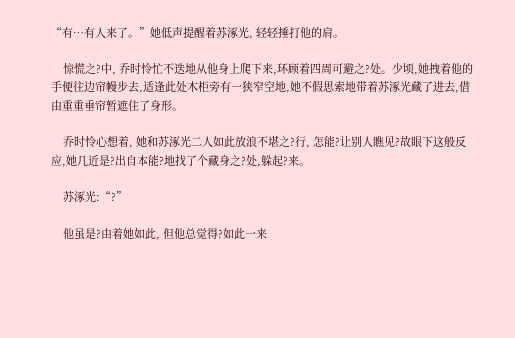“有…有人来了。”她低声提醒着苏涿光, 轻轻捶打他的肩。

    惊慌之?中, 乔时怜忙不迭地从他身上爬下来,环顾着四周可避之?处。少顷,她拽着他的手便往边帘幔步去,适逢此处木柜旁有一狭窄空地,她不假思索地带着苏涿光藏了进去,借由重重垂帘暂遮住了身形。

    乔时怜心想着, 她和苏涿光二人如此放浪不堪之?行, 怎能?让别人瞧见?故眼下这般反应,她几近是?出自本能?地找了个藏身之?处,躲起?来。

    苏涿光:“?”

    他虽是?由着她如此, 但他总觉得?如此一来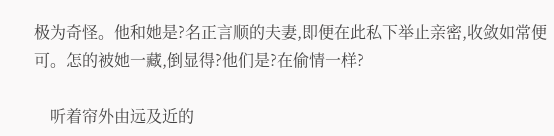极为奇怪。他和她是?名正言顺的夫妻,即便在此私下举止亲密,收敛如常便可。怎的被她一藏,倒显得?他们是?在偷情一样?

    听着帘外由远及近的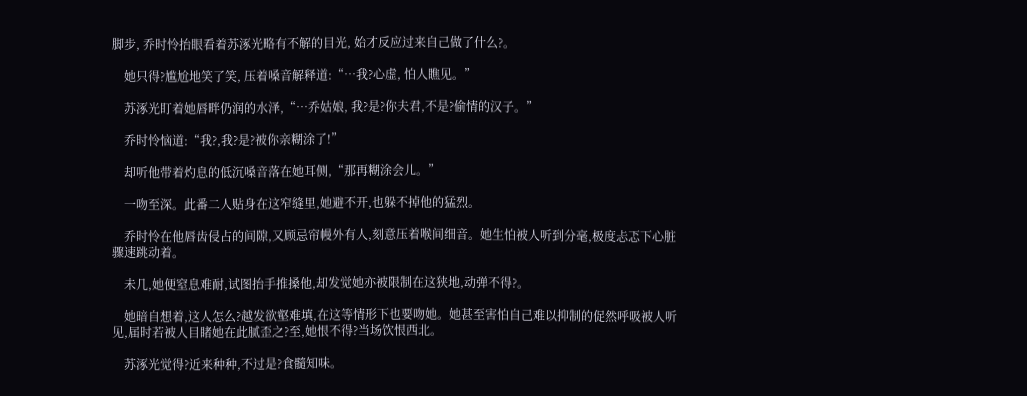脚步, 乔时怜抬眼看着苏涿光略有不解的目光, 始才反应过来自己做了什么?。

    她只得?尴尬地笑了笑, 压着嗓音解释道:“…我?心虚, 怕人瞧见。”

    苏涿光盯着她唇畔仍润的水泽,“…乔姑娘, 我?是?你夫君,不是?偷情的汉子。”

    乔时怜恼道:“我?,我?是?被你亲糊涂了!”

    却听他带着灼息的低沉嗓音落在她耳侧,“那再糊涂会儿。”

    一吻至深。此番二人贴身在这窄缝里,她避不开,也躲不掉他的猛烈。

    乔时怜在他唇齿侵占的间隙,又顾忌帘幔外有人,刻意压着喉间细音。她生怕被人听到分毫,极度忐忑下心脏骤速跳动着。

    未几,她便窒息难耐,试图抬手推搡他,却发觉她亦被限制在这狭地,动弹不得?。

    她暗自想着,这人怎么?越发欲壑难填,在这等情形下也要吻她。她甚至害怕自己难以抑制的促然呼吸被人听见,届时若被人目睹她在此腻歪之?至,她恨不得?当场饮恨西北。

    苏涿光觉得?近来种种,不过是?食髓知味。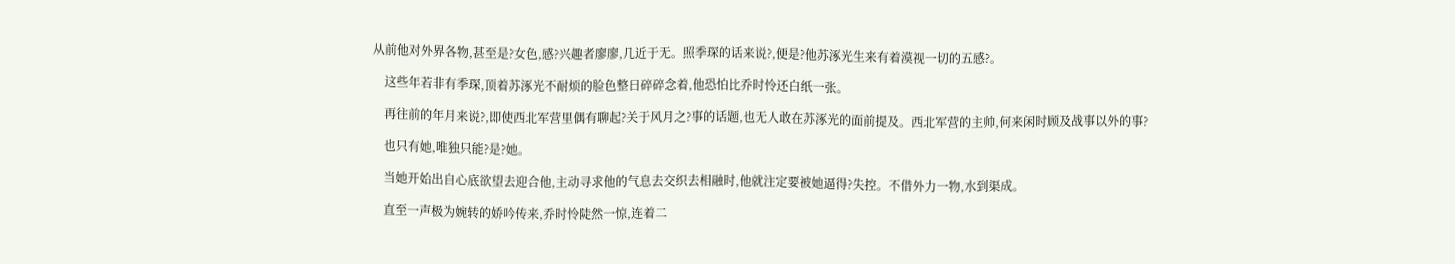从前他对外界各物,甚至是?女色,感?兴趣者廖廖,几近于无。照季琛的话来说?,便是?他苏涿光生来有着漠视一切的五感?。

    这些年若非有季琛,顶着苏涿光不耐烦的脸色整日碎碎念着,他恐怕比乔时怜还白纸一张。

    再往前的年月来说?,即使西北军营里偶有聊起?关于风月之?事的话题,也无人敢在苏涿光的面前提及。西北军营的主帅,何来闲时顾及战事以外的事?

    也只有她,唯独只能?是?她。

    当她开始出自心底欲望去迎合他,主动寻求他的气息去交织去相融时,他就注定要被她逼得?失控。不借外力一物,水到渠成。

    直至一声极为婉转的娇吟传来,乔时怜陡然一惊,连着二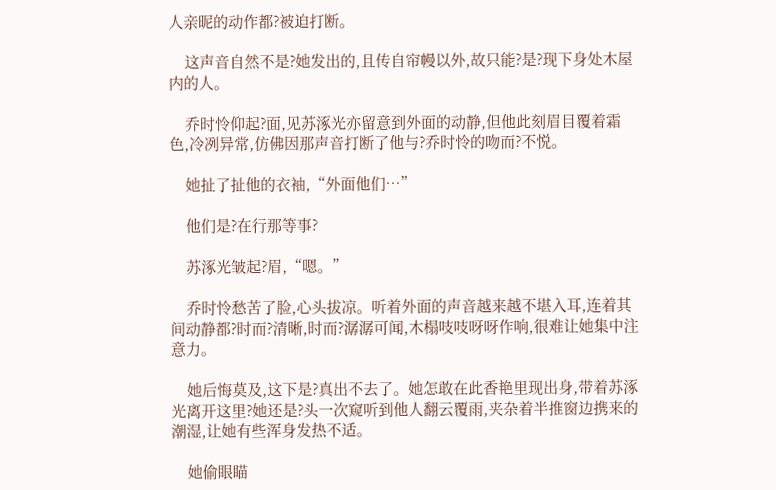人亲昵的动作都?被迫打断。

    这声音自然不是?她发出的,且传自帘幔以外,故只能?是?现下身处木屋内的人。

    乔时怜仰起?面,见苏涿光亦留意到外面的动静,但他此刻眉目覆着霜色,冷冽异常,仿佛因那声音打断了他与?乔时怜的吻而?不悦。

    她扯了扯他的衣袖,“外面他们…”

    他们是?在行那等事?

    苏涿光皱起?眉,“嗯。”

    乔时怜愁苦了脸,心头拔凉。听着外面的声音越来越不堪入耳,连着其间动静都?时而?清晰,时而?潺潺可闻,木榻吱吱呀呀作响,很难让她集中注意力。

    她后悔莫及,这下是?真出不去了。她怎敢在此香艳里现出身,带着苏涿光离开这里?她还是?头一次窥听到他人翻云覆雨,夹杂着半推窗边携来的潮湿,让她有些浑身发热不适。

    她偷眼瞄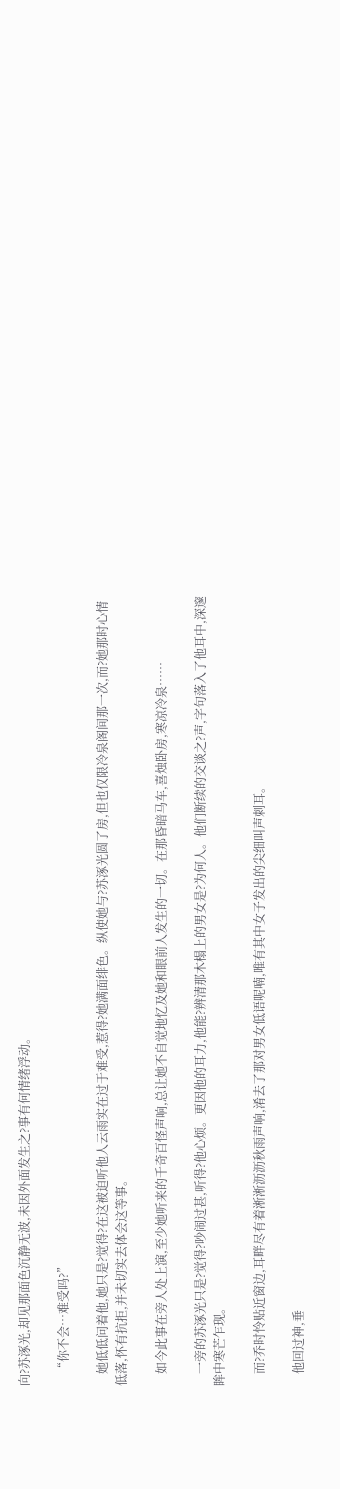向?苏涿光,却见那面色沉静无波,未因外面发生之?事有何情绪浮动。

    “你不会…难受吗?”

    她低低问着他,她只是?觉得?在这被迫听他人云雨实在过于难受,惹得?她满面绯色。纵使她与?苏涿光圆了房,但也仅限冷泉阁间那一次,而?她那时心情低落,怀有抗拒,并未切实去体会这等事。

    如今此事在旁人处上演,至少她听来的千奇百怪声响,总让她不自觉地忆及她和眼前人发生的一切。在那昏暗马车,喜烛卧房,寒凉冷泉……

    一旁的苏涿光只是?觉得?吵闹过甚,听得?他心烦。更因他的耳力,他能?辨清那木榻上的男女是?为何人。他们断续的交谈之?声,字句落入了他耳中,深邃眸中寒芒乍现。

    而?乔时怜贴近窗边,耳畔尽有着淅淅沥沥秋雨声响,淆去了那对男女低语呢喃,唯有其中女子发出的尖细叫声刺耳。

    他回过神,垂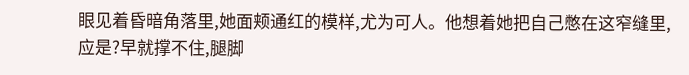眼见着昏暗角落里,她面颊通红的模样,尤为可人。他想着她把自己憋在这窄缝里,应是?早就撑不住,腿脚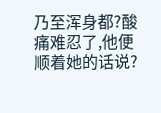乃至浑身都?酸痛难忍了,他便顺着她的话说?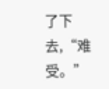了下去,“难受。”